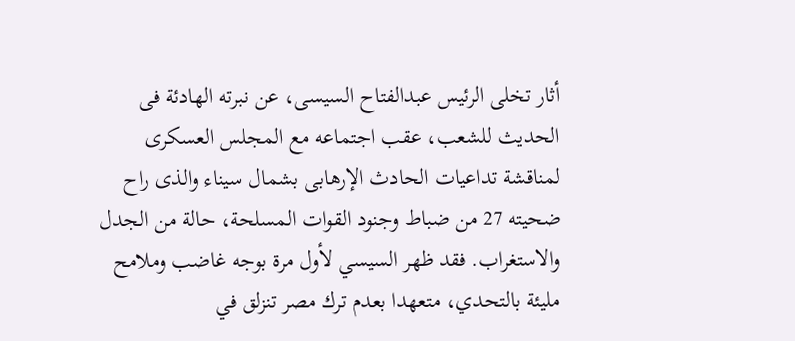أثار تخلى الرئيس عبدالفتاح السيسى، عن نبرته الهادئة فى الحديث للشعب، عقب اجتماعه مع المجلس العسكرى لمناقشة تداعيات الحادث الإرهابى بشمال سيناء والذى راح ضحيته 27 من ضباط وجنود القوات المسلحة، حالة من الجدل والاستغراب. فقد ظهر السيسي لأول مرة بوجه غاضب وملامح مليئة بالتحدي، متعهدا بعدم ترك مصر تنزلق في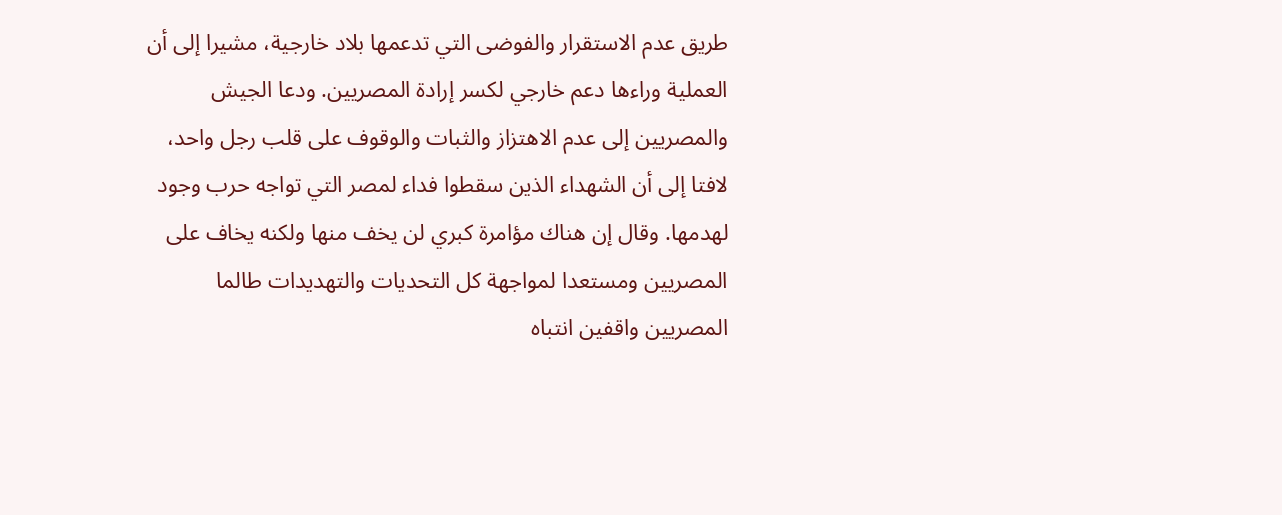طريق عدم الاستقرار والفوضى التي تدعمها بلاد خارجية، مشيرا إلى أن العملية وراءها دعم خارجي لكسر إرادة المصريين. ودعا الجيش والمصريين إلى عدم الاهتزاز والثبات والوقوف على قلب رجل واحد، لافتا إلى أن الشهداء الذين سقطوا فداء لمصر التي تواجه حرب وجود لهدمها. وقال إن هناك مؤامرة كبري لن يخف منها ولكنه يخاف على المصريين ومستعدا لمواجهة كل التحديات والتهديدات طالما المصريين واقفين انتباه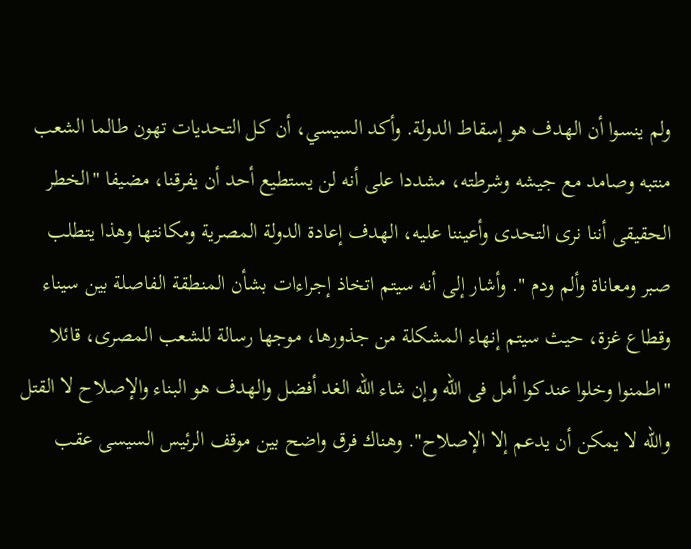ولم ينسوا أن الهدف هو إسقاط الدولة. وأكد السيسي، أن كل التحديات تهون طالما الشعب منتبه وصامد مع جيشه وشرطته، مشددا على أنه لن يستطيع أحد أن يفرقنا، مضيفا "الخطر الحقيقى أننا نرى التحدى وأعيننا عليه، الهدف إعادة الدولة المصرية ومكانتها وهذا يتطلب صبر ومعاناة وألم ودم ". وأشار إلى أنه سيتم اتخاذ إجراءات بشأن المنطقة الفاصلة بين سيناء وقطاع غزة، حيث سيتم إنهاء المشكلة من جذورها، موجها رسالة للشعب المصرى، قائلا "اطمنوا وخلوا عندكوا أمل فى الله وإن شاء الله الغد أفضل والهدف هو البناء والإصلاح لا القتل والله لا يمكن أن يدعم إلا الإصلاح". وهناك فرق واضح بين موقف الرئيس السيسى عقب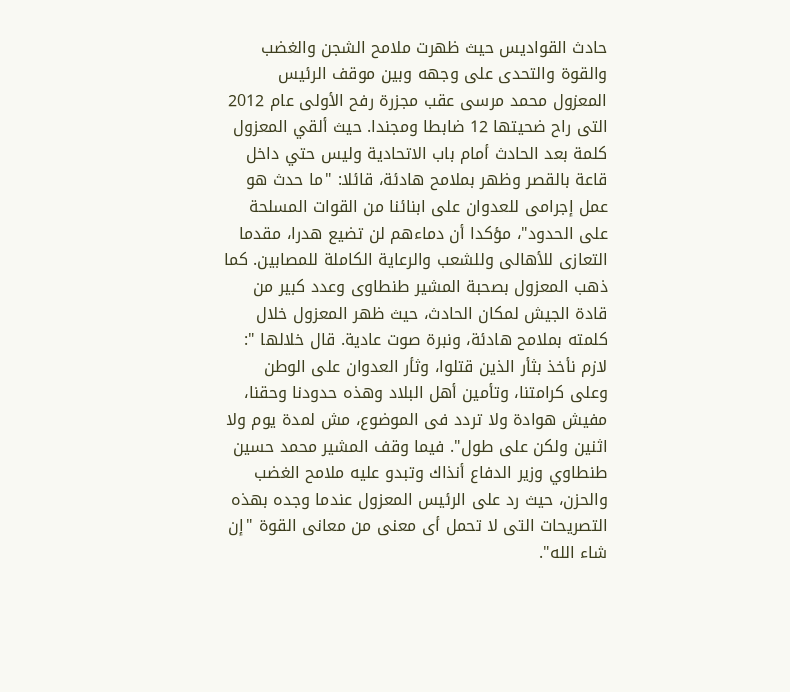حادث القواديس حيث ظهرت ملامح الشجن والغضب والقوة والتحدى على وجهه وبين موقف الرئيس المعزول محمد مرسى عقب مجزرة رفح الأولى عام 2012 التى راح ضحيتها 12 ضابطا ومجندا. حيث ألقي المعزول كلمة بعد الحادث أمام باب الاتحادية وليس حتي داخل قاعة بالقصر وظهر بملامح هادئة، قائلا: "ما حدث هو عمل إجرامى للعدوان على ابنائنا من القوات المسلحة على الحدود"، مؤكدا أن دماءهم لن تضيع هدرا، مقدما التعازى للأهالى وللشعب والرعاية الكاملة للمصابين. كما ذهب المعزول بصحبة المشير طنطاوى وعدد كبير من قادة الجيش لمكان الحادث، حيث ظهر المعزول خلال كلمته بملامح هادئة، ونبرة صوت عادية. قال خلالها ": لازم نأخذ بثأر الذين قتلوا، وثأر العدوان على الوطن وعلى كرامتنا، وتأمين أهل البلاد وهذه حدودنا وحقنا، مفيش هوادة ولا تردد فى الموضوع، مش لمدة يوم ولا اثنين ولكن على طول". فيما وقف المشير محمد حسين طنطاوي وزير الدفاع أنذاك وتبدو عليه ملامح الغضب والحزن، حيث رد على الرئيس المعزول عندما وجده بهذه التصريحات التى لا تحمل أى معنى من معانى القوة "إن شاء الله".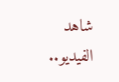شاهد الفيديو..